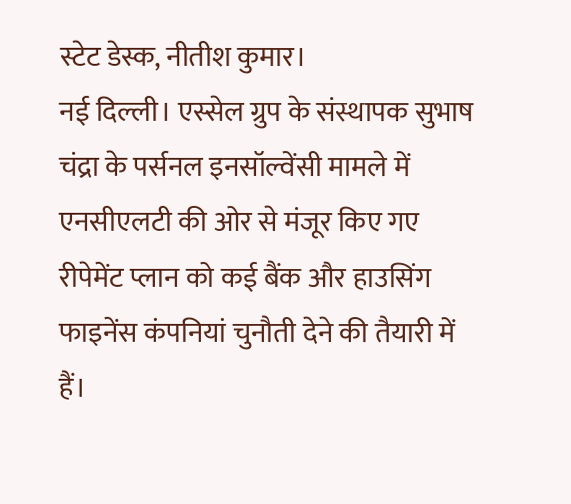स्टेट डेस्क, नीतीश कुमार।
नई दिल्ली। एस्सेल ग्रुप के संस्थापक सुभाष चंद्रा के पर्सनल इनसॉल्वेंसी मामले में एनसीएलटी की ओर से मंजूर किए गए रीपेमेंट प्लान को कई बैंक और हाउसिंग फाइनेंस कंपनियां चुनौती देने की तैयारी में हैं।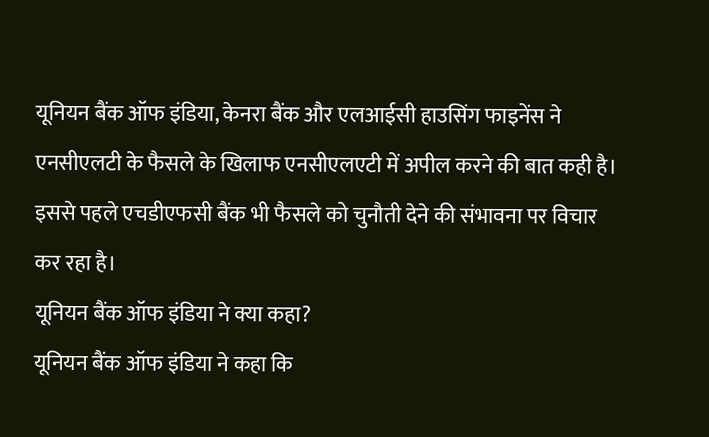यूनियन बैंक ऑफ इंडिया, केनरा बैंक और एलआईसी हाउसिंग फाइनेंस ने एनसीएलटी के फैसले के खिलाफ एनसीएलएटी में अपील करने की बात कही है। इससे पहले एचडीएफसी बैंक भी फैसले को चुनौती देने की संभावना पर विचार कर रहा है।
यूनियन बैंक ऑफ इंडिया ने क्या कहा?
यूनियन बैंक ऑफ इंडिया ने कहा कि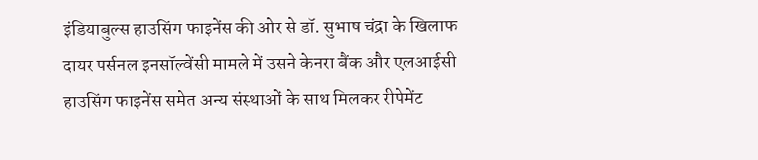इंडियाबुल्स हाउसिंग फाइनेंस की ओर से डॉ. सुभाष चंद्रा के खिलाफ दायर पर्सनल इनसॉल्वेंसी मामले में उसने केनरा बैंक और एलआईसी हाउसिंग फाइनेंस समेत अन्य संस्थाओं के साथ मिलकर रीपेमेंट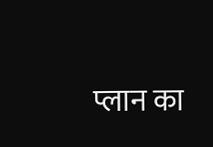प्लान का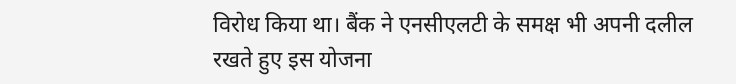विरोध किया था। बैंक ने एनसीएलटी के समक्ष भी अपनी दलील रखते हुए इस योजना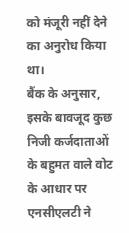को मंजूरी नहीं देने का अनुरोध किया था।
बैंक के अनुसार, इसके बावजूद कुछ निजी कर्जदाताओं के बहुमत वाले वोट के आधार पर एनसीएलटी ने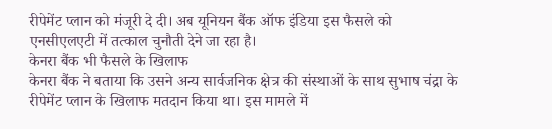रीपेमेंट प्लान को मंजूरी दे दी। अब यूनियन बैंक ऑफ इंडिया इस फैसले को एनसीएलएटी में तत्काल चुनौती देने जा रहा है।
केनरा बैंक भी फैसले के खिलाफ
केनरा बैंक ने बताया कि उसने अन्य सार्वजनिक क्षेत्र की संस्थाओं के साथ सुभाष चंद्रा के रीपेमेंट प्लान के खिलाफ मतदान किया था। इस मामले में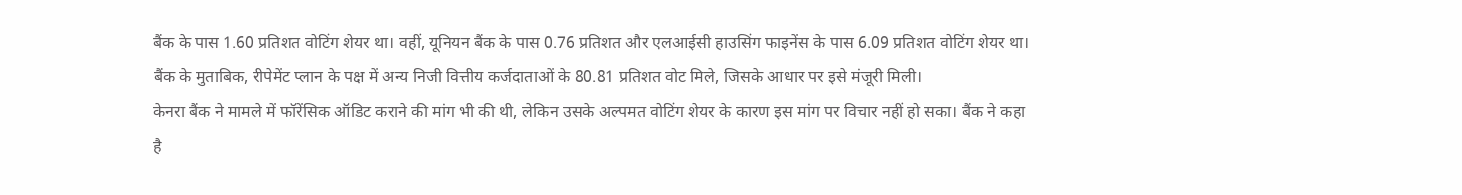बैंक के पास 1.60 प्रतिशत वोटिंग शेयर था। वहीं, यूनियन बैंक के पास 0.76 प्रतिशत और एलआईसी हाउसिंग फाइनेंस के पास 6.09 प्रतिशत वोटिंग शेयर था।
बैंक के मुताबिक, रीपेमेंट प्लान के पक्ष में अन्य निजी वित्तीय कर्जदाताओं के 80.81 प्रतिशत वोट मिले, जिसके आधार पर इसे मंजूरी मिली।
केनरा बैंक ने मामले में फॉरेंसिक ऑडिट कराने की मांग भी की थी, लेकिन उसके अल्पमत वोटिंग शेयर के कारण इस मांग पर विचार नहीं हो सका। बैंक ने कहा है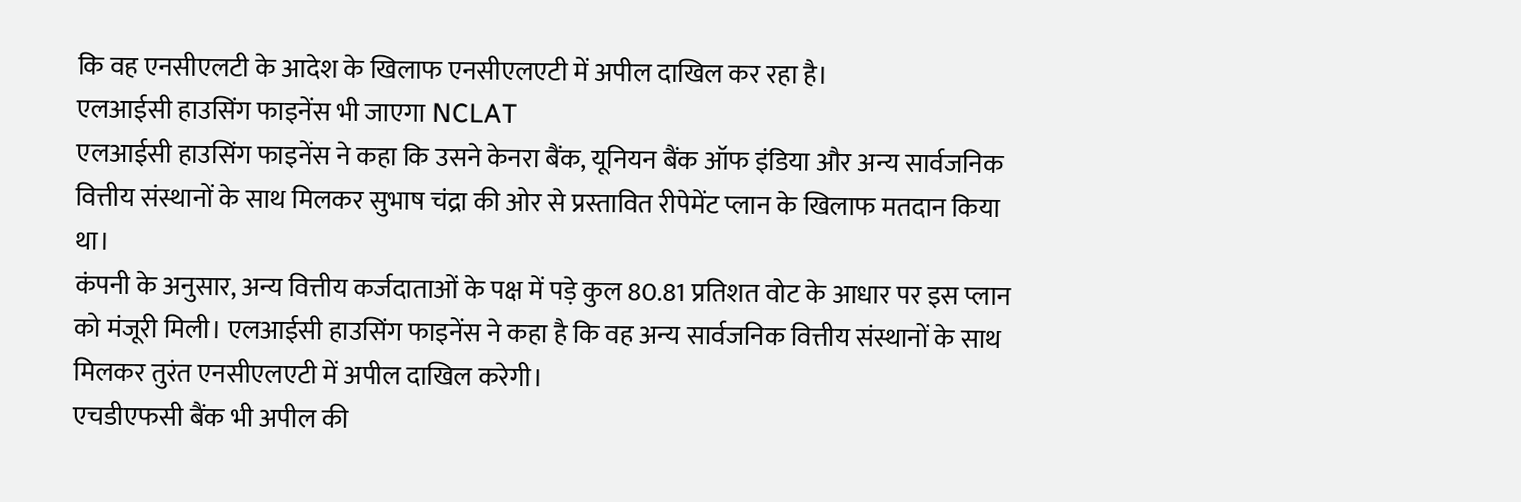कि वह एनसीएलटी के आदेश के खिलाफ एनसीएलएटी में अपील दाखिल कर रहा है।
एलआईसी हाउसिंग फाइनेंस भी जाएगा NCLAT
एलआईसी हाउसिंग फाइनेंस ने कहा कि उसने केनरा बैंक, यूनियन बैंक ऑफ इंडिया और अन्य सार्वजनिक वित्तीय संस्थानों के साथ मिलकर सुभाष चंद्रा की ओर से प्रस्तावित रीपेमेंट प्लान के खिलाफ मतदान किया था।
कंपनी के अनुसार, अन्य वित्तीय कर्जदाताओं के पक्ष में पड़े कुल 80.81 प्रतिशत वोट के आधार पर इस प्लान को मंजूरी मिली। एलआईसी हाउसिंग फाइनेंस ने कहा है कि वह अन्य सार्वजनिक वित्तीय संस्थानों के साथ मिलकर तुरंत एनसीएलएटी में अपील दाखिल करेगी।
एचडीएफसी बैंक भी अपील की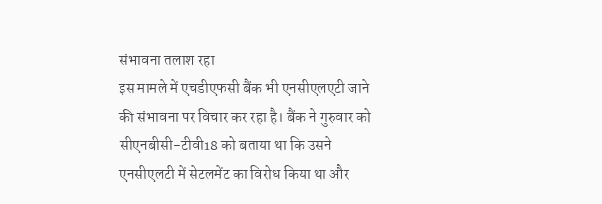संभावना तलाश रहा
इस मामले में एचडीएफसी बैंक भी एनसीएलएटी जाने की संभावना पर विचार कर रहा है। बैंक ने गुरुवार को सीएनबीसी-टीवी18 को बताया था कि उसने एनसीएलटी में सेटलमेंट का विरोध किया था और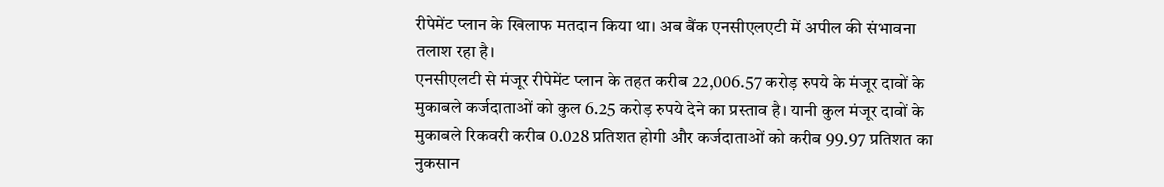रीपेमेंट प्लान के खिलाफ मतदान किया था। अब बैंक एनसीएलएटी में अपील की संभावना तलाश रहा है।
एनसीएलटी से मंजूर रीपेमेंट प्लान के तहत करीब 22,006.57 करोड़ रुपये के मंजूर दावों के मुकाबले कर्जदाताओं को कुल 6.25 करोड़ रुपये देने का प्रस्ताव है। यानी कुल मंजूर दावों के मुकाबले रिकवरी करीब 0.028 प्रतिशत होगी और कर्जदाताओं को करीब 99.97 प्रतिशत का नुकसान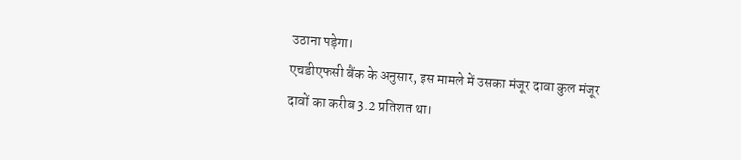उठाना पड़ेगा।
एचडीएफसी बैंक के अनुसार, इस मामले में उसका मंजूर दावा कुल मंजूर दावों का करीब 3.2 प्रतिशत था।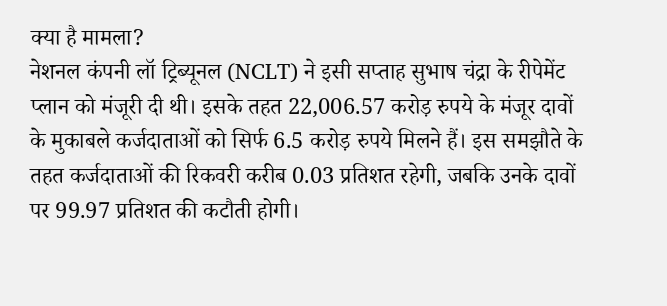क्या है मामला?
नेशनल कंपनी लॉ ट्रिब्यूनल (NCLT) ने इसी सप्ताह सुभाष चंद्रा के रीपेमेंट प्लान को मंजूरी दी थी। इसके तहत 22,006.57 करोड़ रुपये के मंजूर दावों के मुकाबले कर्जदाताओं को सिर्फ 6.5 करोड़ रुपये मिलने हैं। इस समझौते के तहत कर्जदाताओं की रिकवरी करीब 0.03 प्रतिशत रहेगी, जबकि उनके दावों पर 99.97 प्रतिशत की कटौती होगी।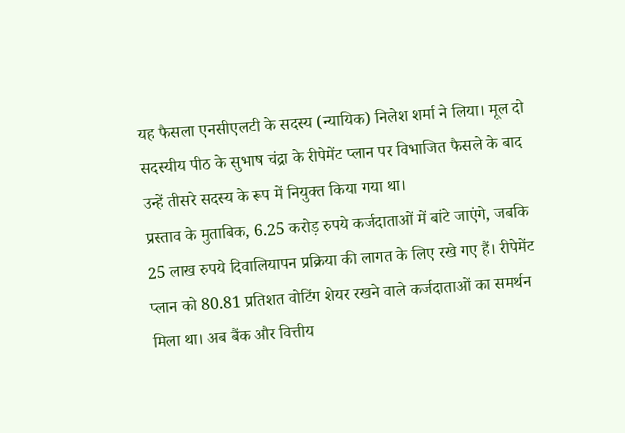यह फैसला एनसीएलटी के सदस्य (न्यायिक) निलेश शर्मा ने लिया। मूल दो सदस्यीय पीठ के सुभाष चंद्रा के रीपेमेंट प्लान पर विभाजित फैसले के बाद उन्हें तीसरे सदस्य के रूप में नियुक्त किया गया था।
प्रस्ताव के मुताबिक, 6.25 करोड़ रुपये कर्जदाताओं में बांटे जाएंगे, जबकि 25 लाख रुपये दिवालियापन प्रक्रिया की लागत के लिए रखे गए हैं। रीपेमेंट प्लान को 80.81 प्रतिशत वोटिंग शेयर रखने वाले कर्जदाताओं का समर्थन मिला था। अब बैंक और वित्तीय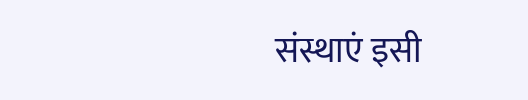संस्थाएं इसी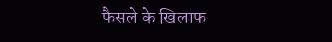फैसले के खिलाफ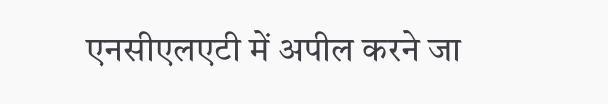एनसीएलएटी में अपील करने जा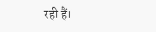रही हैं।